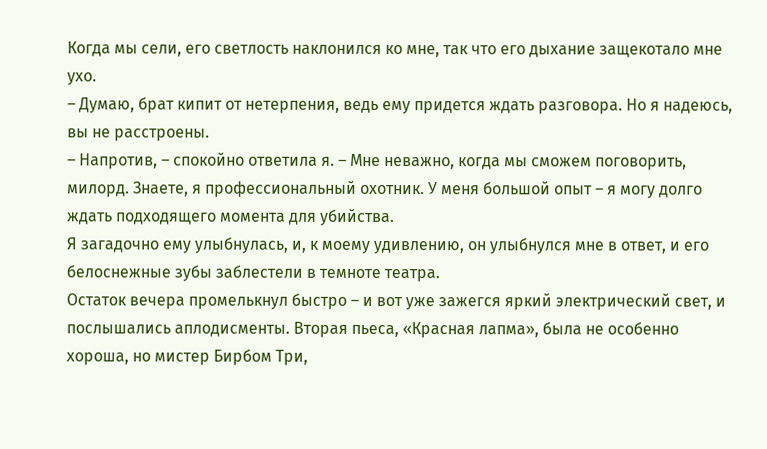Когда мы сели, его светлость наклонился ко мне, так что его дыхание защекотало мне ухо.
– Думаю, брат кипит от нетерпения, ведь ему придется ждать разговора. Но я надеюсь, вы не расстроены.
– Напротив, – спокойно ответила я. – Мне неважно, когда мы сможем поговорить, милорд. Знаете, я профессиональный охотник. У меня большой опыт – я могу долго ждать подходящего момента для убийства.
Я загадочно ему улыбнулась, и, к моему удивлению, он улыбнулся мне в ответ, и его белоснежные зубы заблестели в темноте театра.
Остаток вечера промелькнул быстро – и вот уже зажегся яркий электрический свет, и послышались аплодисменты. Вторая пьеса, «Красная лапма», была не особенно хороша, но мистер Бирбом Три,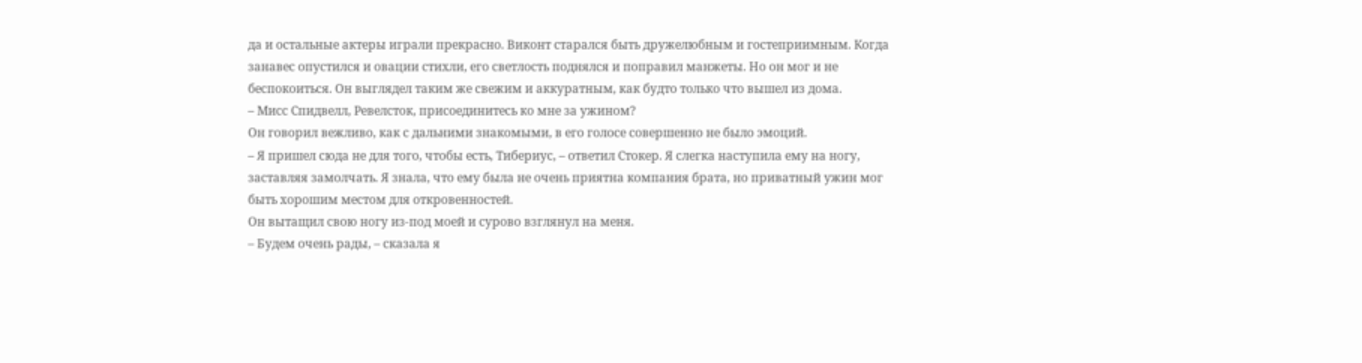да и остальные актеры играли прекрасно. Виконт старался быть дружелюбным и гостеприимным. Когда занавес опустился и овации стихли, его светлость поднялся и поправил манжеты. Но он мог и не беспокоиться. Он выглядел таким же свежим и аккуратным, как будто только что вышел из дома.
– Мисс Спидвелл, Ревелсток, присоединитесь ко мне за ужином?
Он говорил вежливо, как с дальними знакомыми, в его голосе совершенно не было эмоций.
– Я пришел сюда не для того, чтобы есть, Тибериус, – ответил Стокер. Я слегка наступила ему на ногу, заставляя замолчать. Я знала, что ему была не очень приятна компания брата, но приватный ужин мог быть хорошим местом для откровенностей.
Он вытащил свою ногу из-под моей и сурово взглянул на меня.
– Будем очень рады, – сказала я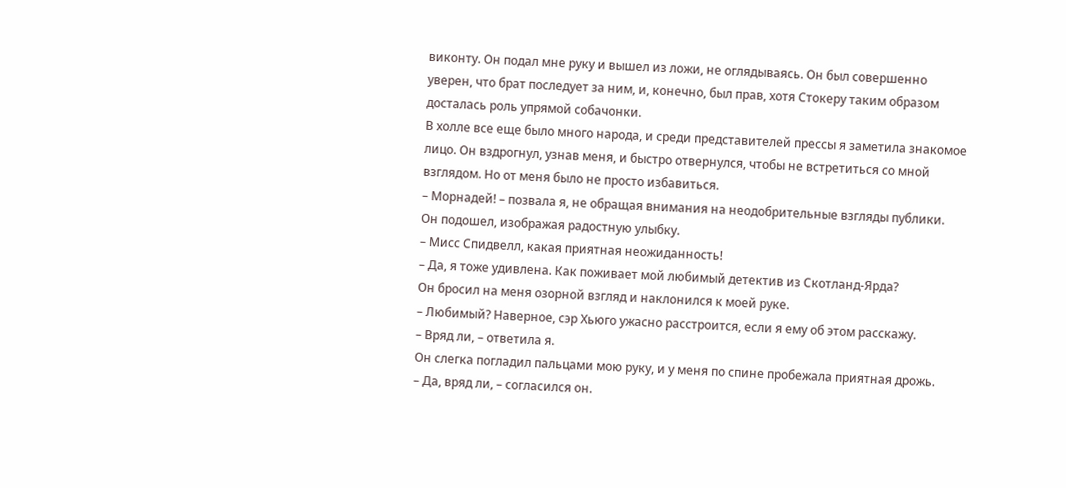виконту. Он подал мне руку и вышел из ложи, не оглядываясь. Он был совершенно уверен, что брат последует за ним, и, конечно, был прав, хотя Стокеру таким образом досталась роль упрямой собачонки.
В холле все еще было много народа, и среди представителей прессы я заметила знакомое лицо. Он вздрогнул, узнав меня, и быстро отвернулся, чтобы не встретиться со мной взглядом. Но от меня было не просто избавиться.
– Морнадей! – позвала я, не обращая внимания на неодобрительные взгляды публики.
Он подошел, изображая радостную улыбку.
– Мисс Спидвелл, какая приятная неожиданность!
– Да, я тоже удивлена. Как поживает мой любимый детектив из Скотланд-Ярда?
Он бросил на меня озорной взгляд и наклонился к моей руке.
– Любимый? Наверное, сэр Хьюго ужасно расстроится, если я ему об этом расскажу.
– Вряд ли, – ответила я.
Он слегка погладил пальцами мою руку, и у меня по спине пробежала приятная дрожь.
– Да, вряд ли, – согласился он.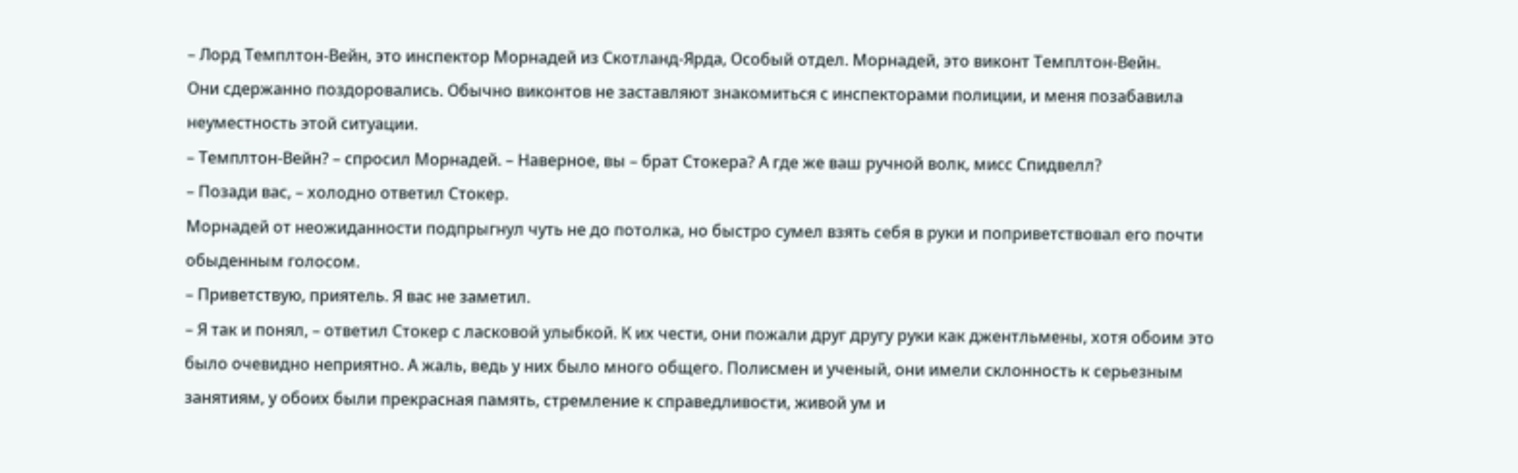– Лорд Темплтон-Вейн, это инспектор Морнадей из Скотланд-Ярда, Особый отдел. Морнадей, это виконт Темплтон-Вейн.
Они сдержанно поздоровались. Обычно виконтов не заставляют знакомиться с инспекторами полиции, и меня позабавила неуместность этой ситуации.
– Темплтон-Вейн? – спросил Морнадей. – Наверное, вы – брат Стокера? А где же ваш ручной волк, мисс Спидвелл?
– Позади вас, – холодно ответил Стокер.
Морнадей от неожиданности подпрыгнул чуть не до потолка, но быстро сумел взять себя в руки и поприветствовал его почти обыденным голосом.
– Приветствую, приятель. Я вас не заметил.
– Я так и понял, – ответил Стокер с ласковой улыбкой. К их чести, они пожали друг другу руки как джентльмены, хотя обоим это было очевидно неприятно. А жаль, ведь у них было много общего. Полисмен и ученый, они имели склонность к серьезным занятиям, у обоих были прекрасная память, стремление к справедливости, живой ум и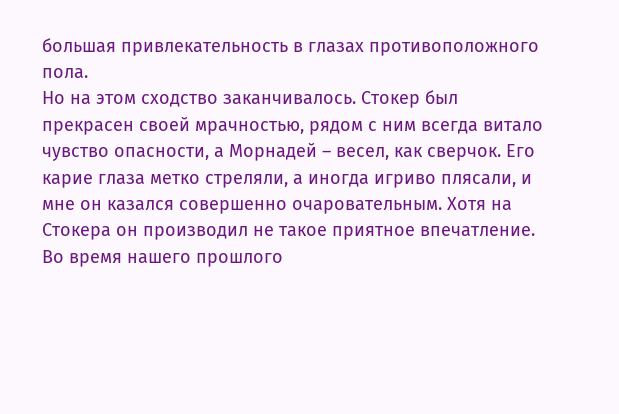большая привлекательность в глазах противоположного пола.
Но на этом сходство заканчивалось. Стокер был прекрасен своей мрачностью, рядом с ним всегда витало чувство опасности, а Морнадей – весел, как сверчок. Его карие глаза метко стреляли, а иногда игриво плясали, и мне он казался совершенно очаровательным. Хотя на Стокера он производил не такое приятное впечатление. Во время нашего прошлого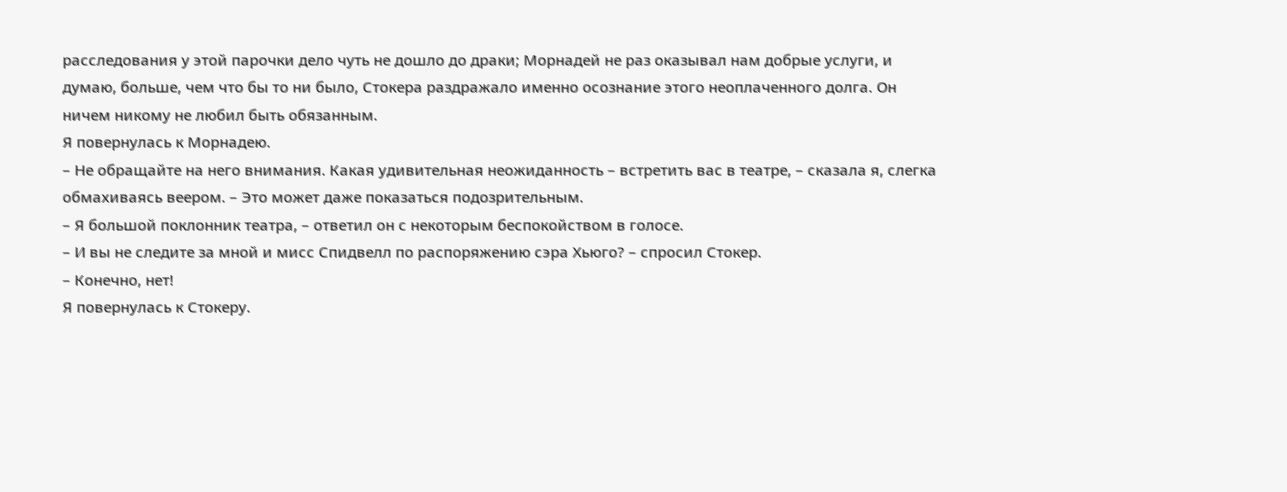расследования у этой парочки дело чуть не дошло до драки; Морнадей не раз оказывал нам добрые услуги, и думаю, больше, чем что бы то ни было, Стокера раздражало именно осознание этого неоплаченного долга. Он ничем никому не любил быть обязанным.
Я повернулась к Морнадею.
– Не обращайте на него внимания. Какая удивительная неожиданность – встретить вас в театре, – сказала я, слегка обмахиваясь веером. – Это может даже показаться подозрительным.
– Я большой поклонник театра, – ответил он с некоторым беспокойством в голосе.
– И вы не следите за мной и мисс Спидвелл по распоряжению сэра Хьюго? – спросил Стокер.
– Конечно, нет!
Я повернулась к Стокеру.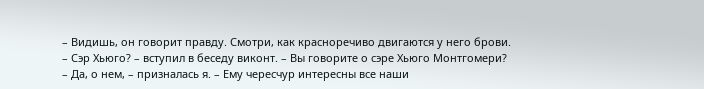– Видишь, он говорит правду. Смотри, как красноречиво двигаются у него брови.
– Сэр Хьюго? – вступил в беседу виконт. – Вы говорите о сэре Хьюго Монтгомери?
– Да, о нем, – призналась я. – Ему чересчур интересны все наши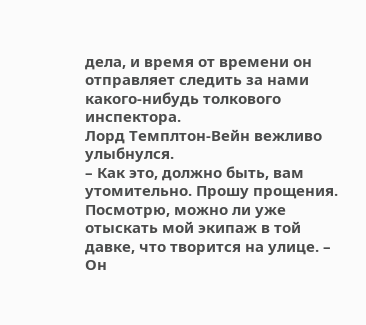дела, и время от времени он отправляет следить за нами какого-нибудь толкового инспектора.
Лорд Темплтон-Вейн вежливо улыбнулся.
– Как это, должно быть, вам утомительно. Прошу прощения. Посмотрю, можно ли уже отыскать мой экипаж в той давке, что творится на улице. – Он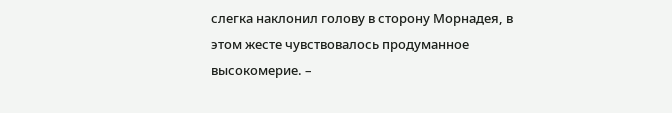слегка наклонил голову в сторону Морнадея, в этом жесте чувствовалось продуманное высокомерие. –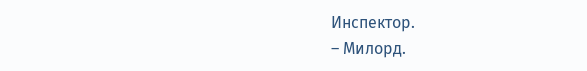Инспектор.
– Милорд.